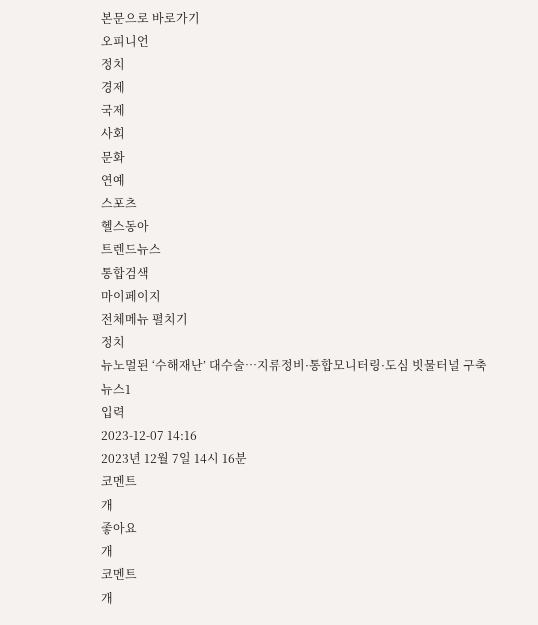본문으로 바로가기
오피니언
정치
경제
국제
사회
문화
연예
스포츠
헬스동아
트렌드뉴스
통합검색
마이페이지
전체메뉴 펼치기
정치
뉴노멀된 ‘수해재난’ 대수술…지류정비·통합모니터링·도심 빗물터널 구축
뉴스1
입력
2023-12-07 14:16
2023년 12월 7일 14시 16분
코멘트
개
좋아요
개
코멘트
개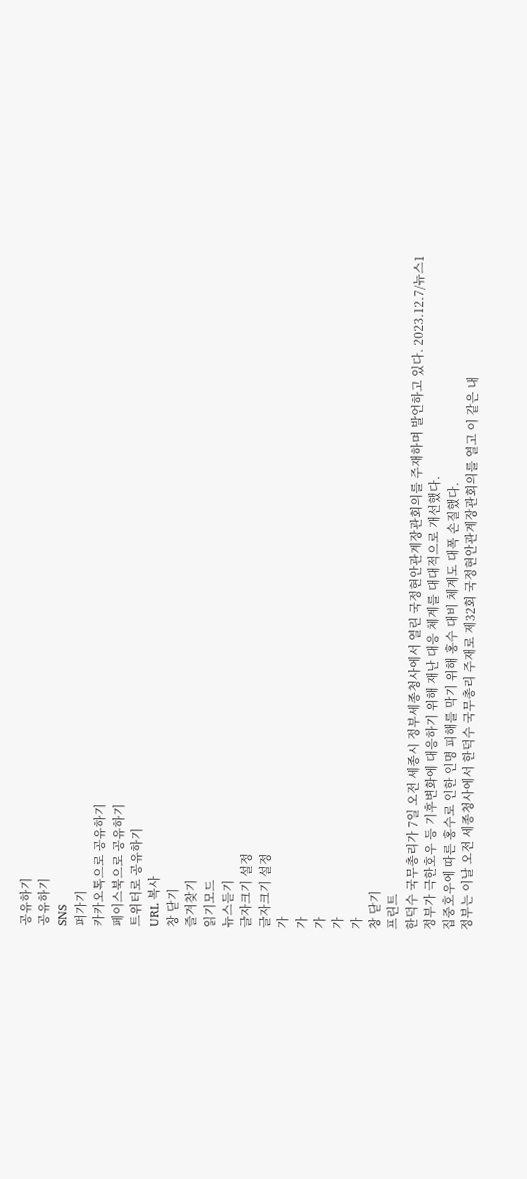공유하기
공유하기
SNS
퍼가기
카카오톡으로 공유하기
페이스북으로 공유하기
트위터로 공유하기
URL 복사
창 닫기
즐겨찾기
읽기모드
뉴스듣기
글자크기 설정
글자크기 설정
가
가
가
가
가
창 닫기
프린트
한덕수 국무총리가 7일 오전 세종시 정부세종청사에서 열린 국정현안관계장관회의를 주재하며 발언하고 있다. 2023.12.7/뉴스1
정부가 극한호우 등 기후변화에 대응하기 위해 재난 대응 체계를 대대적으로 개선했다.
집중호우에 따른 홍수로 인한 인명 피해를 막기 위해 홍수 대비 체계도 대폭 손질했다.
정부는 이날 오전 세종청사에서 한덕수 국무총리 주재로 제32회 국정현안관계장관회의를 열고 이 같은 내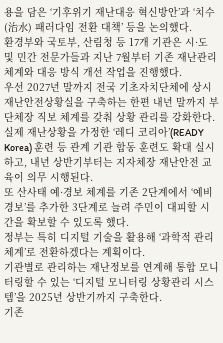용을 담은 ‘기후위기 재난대응 혁신방안’과 ‘치수(治水) 패러다임 전환 대책’ 등을 논의했다.
환경부와 국토부, 산림청 등 17개 기관은 시·도 및 민간 전문가들과 지난 7월부터 기존 재난관리 체계와 대응 방식 개선 작업을 진행했다.
우선 2027년 말까지 전국 기초자치단체에 상시 재난안전상황실을 구축하는 한편 내년 말까지 부단체장 직보 체계를 갖춰 상황 관리를 강화한다.
실제 재난상황을 가정한 ‘레디 코리아’(READY Korea) 훈련 등 관계 기관 합동 훈련도 확대 실시하고, 내년 상반기부터는 지자체장 재난안전 교육이 의무 시행된다.
또 산사태 예·경보 체계를 기존 2단계에서 ‘예비경보’를 추가한 3단계로 늘려 주민이 대피할 시간을 확보할 수 있도록 했다.
정부는 특히 디지털 기술을 활용해 ‘과학적 관리 체계’로 전환하겠다는 계획이다.
기관별로 관리하는 재난정보를 연계해 통합 모니터링할 수 있는 ‘디지털 모니터링 상황관리 시스템’을 2025년 상반기까지 구축한다.
기존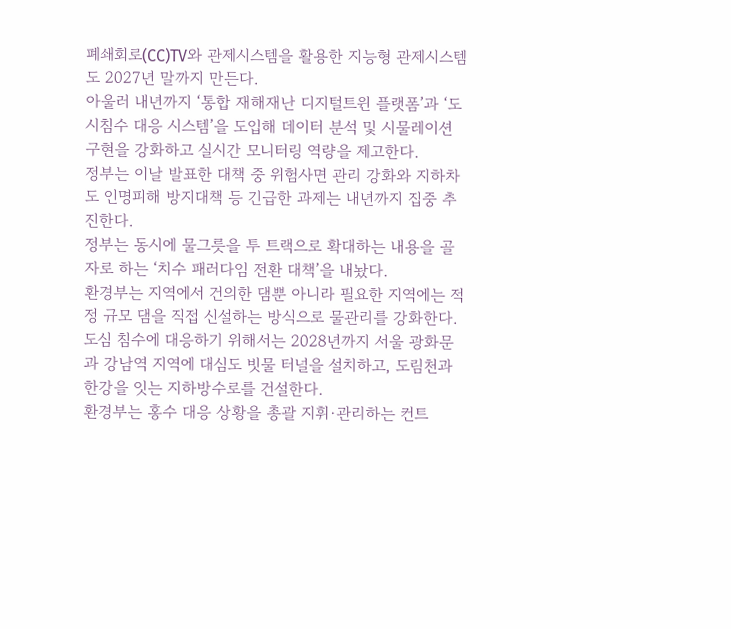폐쇄회로(CC)TV와 관제시스템을 활용한 지능형 관제시스템도 2027년 말까지 만든다.
아울러 내년까지 ‘통합 재해재난 디지털트윈 플랫폼’과 ‘도시침수 대응 시스템’을 도입해 데이터 분석 및 시물레이션 구현을 강화하고 실시간 모니터링 역량을 제고한다.
정부는 이날 발표한 대책 중 위험사면 관리 강화와 지하차도 인명피해 방지대책 등 긴급한 과제는 내년까지 집중 추진한다.
정부는 동시에 물그릇을 투 트랙으로 확대하는 내용을 골자로 하는 ‘치수 패러다임 전환 대책’을 내놨다.
환경부는 지역에서 건의한 댐뿐 아니라 필요한 지역에는 적정 규모 댐을 직접 신설하는 방식으로 물관리를 강화한다.
도심 침수에 대응하기 위해서는 2028년까지 서울 광화문과 강남역 지역에 대심도 빗물 터널을 설치하고, 도림천과 한강을 잇는 지하방수로를 건설한다.
환경부는 홍수 대응 상황을 총괄 지휘·관리하는 컨트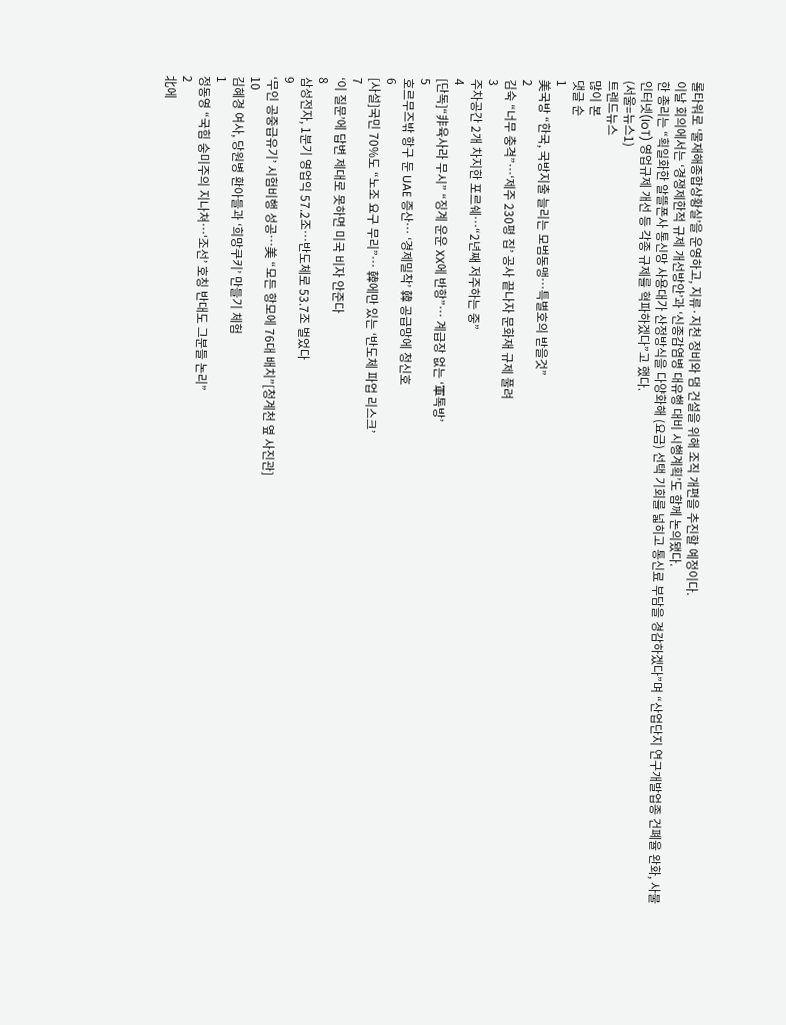롤타워로 ‘물재해종합상황실’을 운영하고, 지류·지천 정비와 댐 건설을 위해 조직 개편을 추진할 예정이다.
이날 회의에서는 ‘경쟁제한적 규제 개선방안’과 ‘신종감염병 대유행 대비 시행계획’도 함께 논의됐다.
한 총리는 “획일화한 알뜰폰사 통신망 사용대가 산정방식을 다양화해 (요금) 선택 기회를 넓히고 통신료 부담을 경감하겠다”며 “산업단지 연구개발업종 건폐율 완화, 사물인터넷(IoT) 영업규제 개선 등 각종 규제를 혁파하겠다”고 했다.
(서울=뉴스1)
트렌드뉴스
많이 본
댓글 순
1
美국방 “한국, 국방지출 늘리는 모범동맹…특별호의 받을것”
2
김숙 “너무 충격”…‘제주 230평 집’ 공사 끝나자 문화재 규제 풀려
3
주차공간 2개 차지한 포르쉐…“2년째 저주하는 중”
4
[단독]“非육사라 무시” “징계 운운 XX에 반항”… 계급장 없는 ‘軍톡방’
5
호르무즈밖 항구 둔 UAE 증산… ‘경제밀착’ 韓 공급망에 청신호
6
[사설]국민 70%도 “노조 요구 무리”… 韓에만 있는 ‘반도체 파업 리스크’
7
‘이 질문’에 답변 제대로 못하면 미국 비자 안준다
8
삼성전자, 1분기 영업익 57.2조…반도체로 53.7조 벌었다
9
‘무인 공중급유기’ 시험비행 성공…美 “모든 항모에 76대 배치”[청계천 옆 사진관]
10
김혜경 여사, 당원병 환아들과 ‘희망쿠키’ 만들기 체험
1
정동영 “국힘 숭미주의 지나쳐…‘조선’ 호칭 반대도 그분들 논리”
2
北에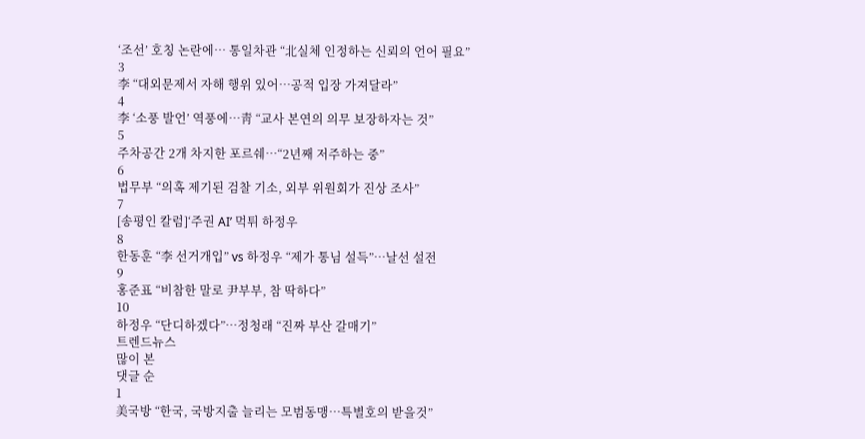‘조선’ 호칭 논란에… 통일차관 “北실체 인정하는 신뢰의 언어 필요”
3
李 “대외문제서 자해 행위 있어…공적 입장 가져달라”
4
李 ‘소풍 발언’ 역풍에…靑 “교사 본연의 의무 보장하자는 것”
5
주차공간 2개 차지한 포르쉐…“2년째 저주하는 중”
6
법무부 “의혹 제기된 검찰 기소, 외부 위원회가 진상 조사”
7
[송평인 칼럼]‘주권 AI’ 먹튀 하정우
8
한동훈 “李 선거개입” vs 하정우 “제가 통님 설득”…날선 설전
9
홍준표 “비참한 말로 尹부부, 참 딱하다”
10
하정우 “단디하겠다”…정청래 “진짜 부산 갈매기”
트렌드뉴스
많이 본
댓글 순
1
美국방 “한국, 국방지출 늘리는 모범동맹…특별호의 받을것”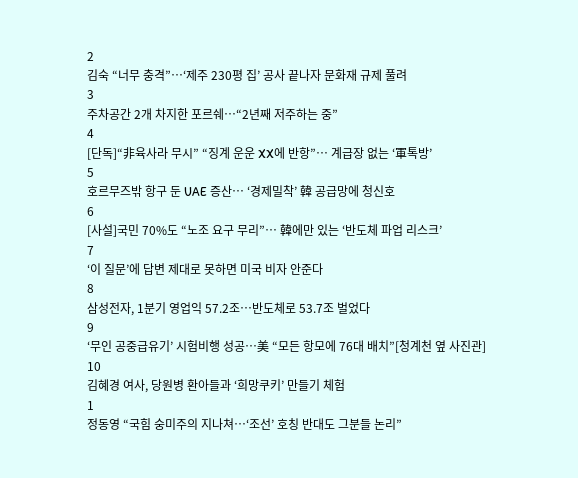2
김숙 “너무 충격”…‘제주 230평 집’ 공사 끝나자 문화재 규제 풀려
3
주차공간 2개 차지한 포르쉐…“2년째 저주하는 중”
4
[단독]“非육사라 무시” “징계 운운 XX에 반항”… 계급장 없는 ‘軍톡방’
5
호르무즈밖 항구 둔 UAE 증산… ‘경제밀착’ 韓 공급망에 청신호
6
[사설]국민 70%도 “노조 요구 무리”… 韓에만 있는 ‘반도체 파업 리스크’
7
‘이 질문’에 답변 제대로 못하면 미국 비자 안준다
8
삼성전자, 1분기 영업익 57.2조…반도체로 53.7조 벌었다
9
‘무인 공중급유기’ 시험비행 성공…美 “모든 항모에 76대 배치”[청계천 옆 사진관]
10
김혜경 여사, 당원병 환아들과 ‘희망쿠키’ 만들기 체험
1
정동영 “국힘 숭미주의 지나쳐…‘조선’ 호칭 반대도 그분들 논리”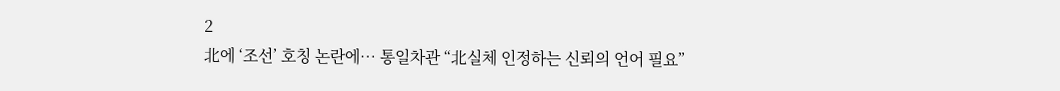2
北에 ‘조선’ 호칭 논란에… 통일차관 “北실체 인정하는 신뢰의 언어 필요”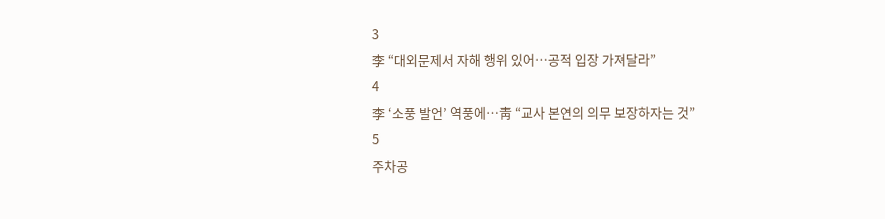3
李 “대외문제서 자해 행위 있어…공적 입장 가져달라”
4
李 ‘소풍 발언’ 역풍에…靑 “교사 본연의 의무 보장하자는 것”
5
주차공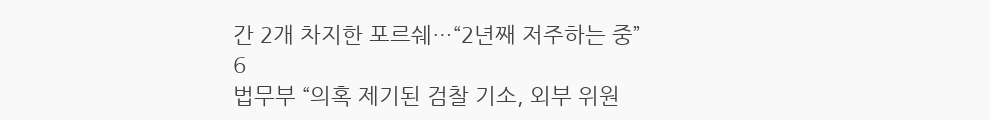간 2개 차지한 포르쉐…“2년째 저주하는 중”
6
법무부 “의혹 제기된 검찰 기소, 외부 위원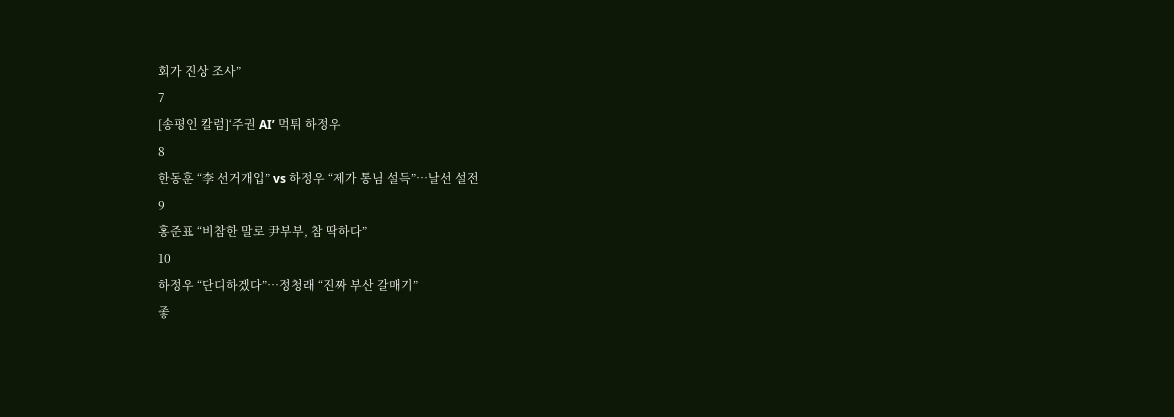회가 진상 조사”
7
[송평인 칼럼]‘주권 AI’ 먹튀 하정우
8
한동훈 “李 선거개입” vs 하정우 “제가 통님 설득”…날선 설전
9
홍준표 “비참한 말로 尹부부, 참 딱하다”
10
하정우 “단디하겠다”…정청래 “진짜 부산 갈매기”
좋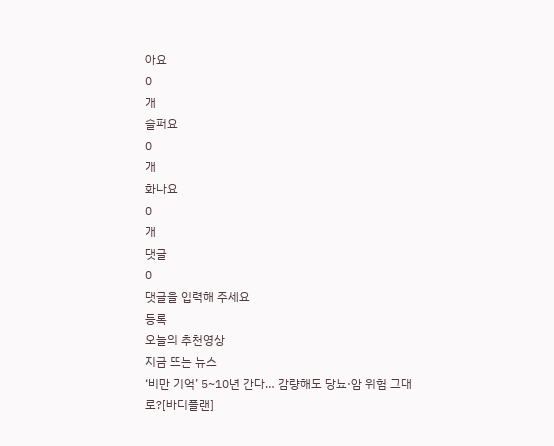아요
0
개
슬퍼요
0
개
화나요
0
개
댓글
0
댓글을 입력해 주세요
등록
오늘의 추천영상
지금 뜨는 뉴스
‘비만 기억’ 5~10년 간다… 감량해도 당뇨·암 위험 그대로?[바디플랜]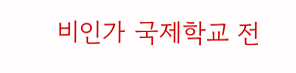비인가 국제학교 전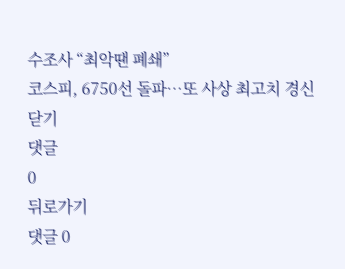수조사 “최악땐 폐쇄”
코스피, 6750선 돌파…또 사상 최고치 경신
닫기
댓글
0
뒤로가기
댓글 0